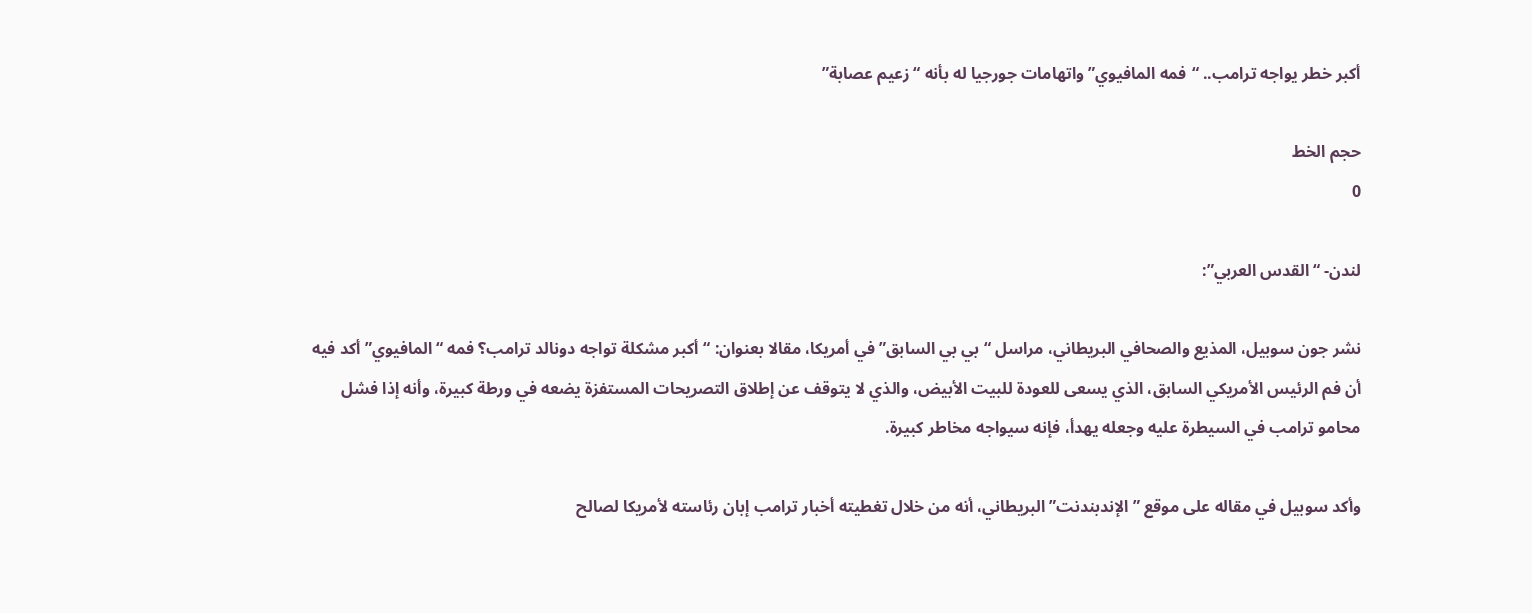أكبر خطر يواجه ترامب.. “فمه المافيوي” واتهامات جورجيا له بأنه “زعيم عصابة”

حجم الخط
0

لندن- “القدس العربي”:

نشر جون سوبيل، المذيع والصحافي البريطاني، مراسل “بي بي السابق” في أمريكا، مقالا بعنوان: “أكبر مشكلة تواجه دونالد ترامب؟ فمه “المافيوي” أكد فيه أن فم الرئيس الأمريكي السابق، الذي يسعى للعودة للبيت الأبيض، والذي لا يتوقف عن إطلاق التصريحات المستفزة يضعه في ورطة كبيرة، وأنه إذا فشل محامو ترامب في السيطرة عليه وجعله يهدأ، فإنه سيواجه مخاطر كبيرة.

وأكد سوبيل في مقاله على موقع ” الإندبندنت” البريطاني، أنه من خلال تغطيته أخبار ترامب إبان رئاسته لأمريكا لصالح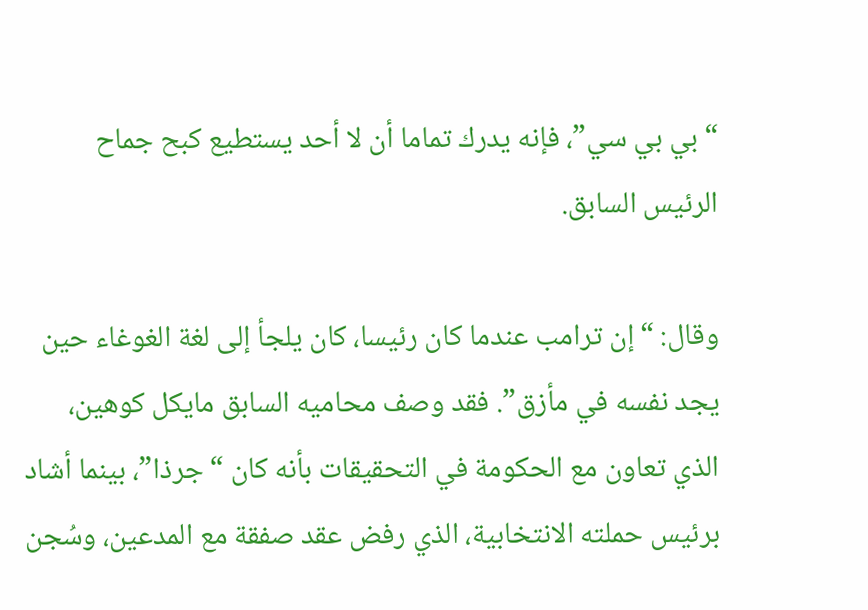“بي بي سي”، فإنه يدرك تماما أن لا أحد يستطيع كبح جماح الرئيس السابق.

وقال: “إن ترامب عندما كان رئيسا، كان يلجأ إلى لغة الغوغاء حين يجد نفسه في مأزق”. فقد وصف محاميه السابق مايكل كوهين، الذي تعاون مع الحكومة في التحقيقات بأنه كان “جرذا”، بينما أشاد برئيس حملته الانتخابية، الذي رفض عقد صفقة مع المدعين، وسُجن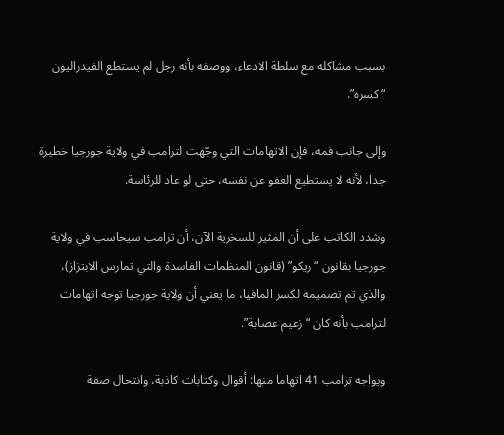بسبب مشاكله مع سلطة الادعاء، ووصفه بأنه رجل لم يستطع الفيدراليون “كسره”.

وإلى جانب فمه، فإن الاتهامات التي وجّهت لترامب في ولاية جورجيا خطيرة جدا، لأنه لا يستطيع العفو عن نفسه، حتى لو عاد للرئاسة.

وشدد الكاتب على أن المثير للسخرية الآن، أن ترامب سيحاسب في ولاية جورجيا بقانون “ريكو” (قانون المنظمات الفاسدة والتي تمارس الابتزاز)، والذي تم تصميمه لكسر المافيا، ما يعني أن ولاية جورجيا توجه اتهامات لترامب بأنه كان “زعيم عصابة”.

ويواجه ترامب 41 اتهاما منها: أقوال وكتابات كاذبة، وانتحال صفة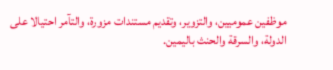موظفين عموميين، والتزوير، وتقديم مستندات مزورة، والتآمر احتيالا على الدولة، والسرقة والحنث باليمين.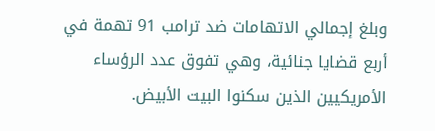وبلغ إجمالي الاتهامات ضد ترامب 91 تهمة في أربع قضايا جنائية، وهي تفوق عدد الرؤساء الأمريكيين الذين سكنوا البيت الأبيض.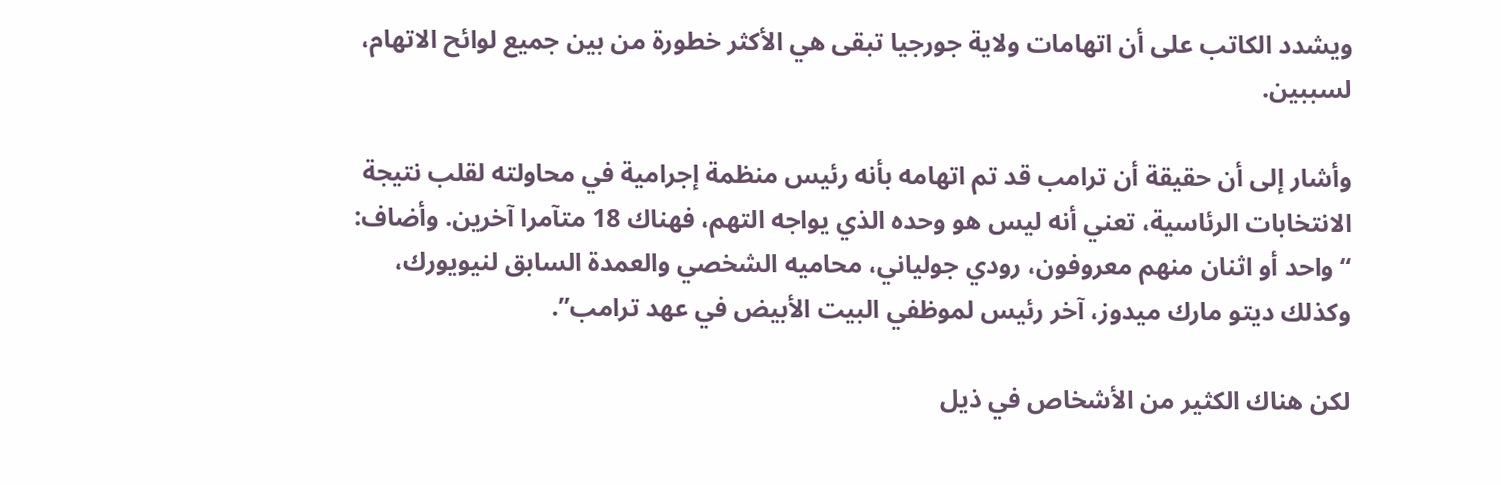ويشدد الكاتب على أن اتهامات ولاية جورجيا تبقى هي الأكثر خطورة من بين جميع لوائح الاتهام، لسببين.

وأشار إلى أن حقيقة أن ترامب قد تم اتهامه بأنه رئيس منظمة إجرامية في محاولته لقلب نتيجة الانتخابات الرئاسية، تعني أنه ليس هو وحده الذي يواجه التهم، فهناك 18 متآمرا آخرين. وأضاف: “واحد أو اثنان منهم معروفون، رودي جولياني، محاميه الشخصي والعمدة السابق لنيويورك، وكذلك ديتو مارك ميدوز، آخر رئيس لموظفي البيت الأبيض في عهد ترامب”.

لكن هناك الكثير من الأشخاص في ذيل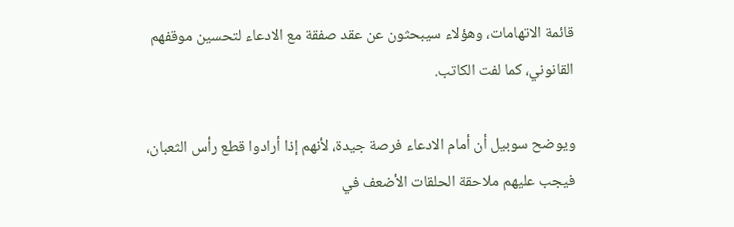قائمة الاتهامات، وهؤلاء سيبحثون عن عقد صفقة مع الادعاء لتحسين موقفهم القانوني، كما لفت الكاتب.

ويوضح سوبيل أن أمام الادعاء فرصة جيدة، لأنهم إذا أرادوا قطع رأس الثعبان، فيجب عليهم ملاحقة الحلقات الأضعف في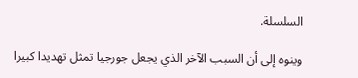السلسلة.

وينوه إلى أن السبب الآخر الذي يجعل جورجيا تمثل تهديدا كبيرا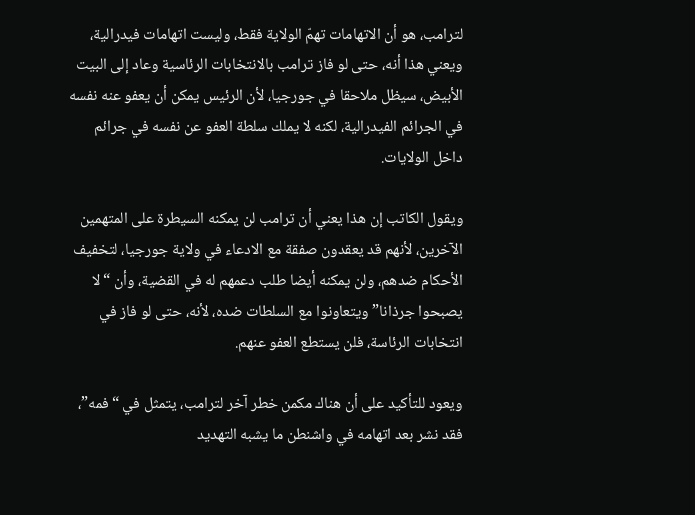لترامب، هو أن الاتهامات تهمّ الولاية فقط، وليست اتهامات فيدرالية، ويعني هذا أنه، حتى لو فاز ترامب بالانتخابات الرئاسية وعاد إلى البيت الأبيض، سيظل ملاحقا في جورجيا، لأن الرئيس يمكن أن يعفو عنه نفسه في الجرائم الفيدرالية، لكنه لا يملك سلطة العفو عن نفسه في جرائم داخل الولايات.

ويقول الكاتب إن هذا يعني أن ترامب لن يمكنه السيطرة على المتهمين الآخرين، لأنهم قد يعقدون صفقة مع الادعاء في ولاية جورجيا، لتخفيف الأحكام ضدهم، ولن يمكنه أيضا طلب دعمهم له في القضية، وأن “لا يصبحوا جرذانا” ويتعاونوا مع السلطات ضده، لأنه، حتى لو فاز في انتخابات الرئاسة، فلن يستطع العفو عنهم.

ويعود للتأكيد على أن هناك مكمن خطر آخر لترامب، يتمثل في “فمه”، فقد نشر بعد اتهامه في واشنطن ما يشبه التهديد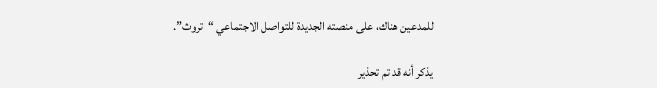للمدعين هناك، على منصته الجديدة للتواصل الاجتماعي “تروث”.

يذكر أنه قد تم تحذير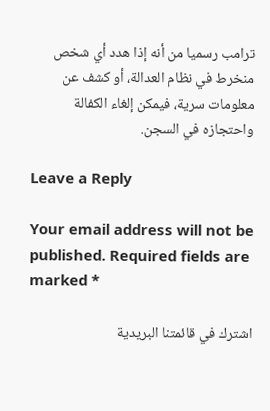ترامب رسميا من أنه إذا هدد أي شخص منخرط في نظام العدالة، أو كشف عن معلومات سرية، فيمكن إلغاء الكفالة واحتجازه في السجن.

Leave a Reply

Your email address will not be published. Required fields are marked *

اشترك في قائمتنا البريدية